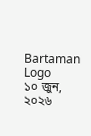Bartaman Logo
১০ জুন, ২০২৬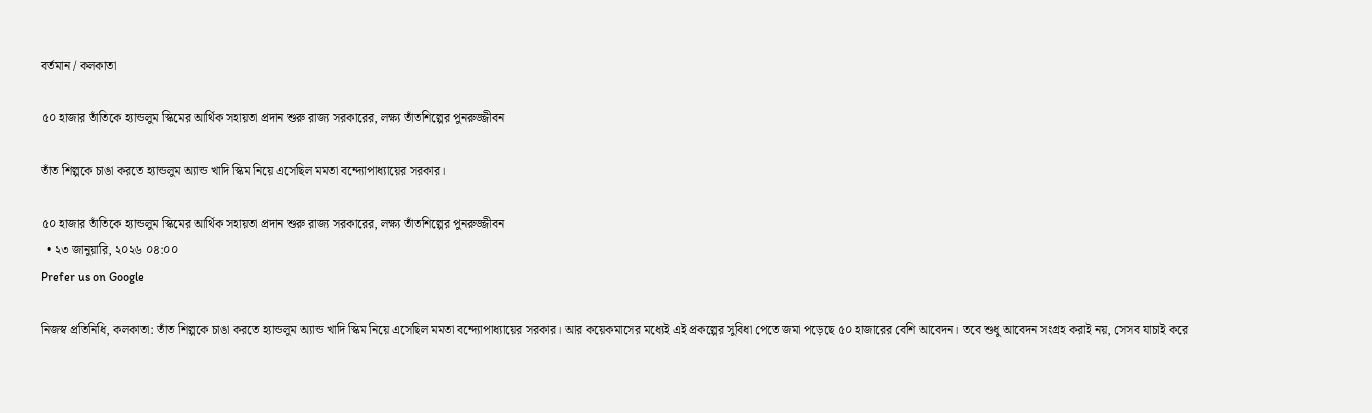বর্তমান / কলকাতা

৫০ হাজার তাঁতিকে হ্যান্ডলুম স্কিমের আর্থিক সহায়তা প্রদান শুরু রাজ্য সরকারের, লক্ষ্য তাঁতশিল্পের পুনরুজ্জীবন

তাঁত শিল্পকে চাঙা করতে হ্যান্ডলুম অ্যান্ড খাদি স্কিম নিয়ে এসেছিল মমতা বন্দ্যোপাধ্যায়ের সরকার।

৫০ হাজার তাঁতিকে হ্যান্ডলুম স্কিমের আর্থিক সহায়তা প্রদান শুরু রাজ্য সরকারের, লক্ষ্য তাঁতশিল্পের পুনরুজ্জীবন
  • ২৩ জানুয়ারি, ২০২৬ ০৪:০০
Prefer us on Google

নিজস্ব প্রতিনিধি, কলকাতা: তাঁত শিল্পকে চাঙা করতে হ্যান্ডলুম অ্যান্ড খাদি স্কিম নিয়ে এসেছিল মমতা বন্দ্যোপাধ্যায়ের সরকার। আর কয়েকমাসের মধ্যেই এই প্রকল্পের সুবিধা পেতে জমা পড়েছে ৫০ হাজারের বেশি আবেদন। তবে শুধু আবেদন সংগ্রহ করাই নয়, সেসব যাচাই করে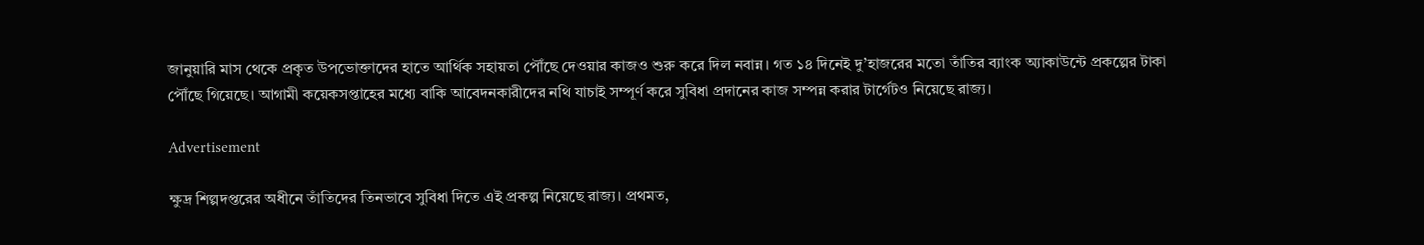জানুয়ারি মাস থেকে প্রকৃত উপভোক্তাদের হাতে আর্থিক সহায়তা পৌঁছে দেওয়ার কাজও শুরু করে দিল নবান্ন। গত ১৪ দিনেই দু’হাজরের মতো তাঁতির ব্যাংক অ্যাকাউন্টে প্রকল্পের টাকা পৌঁছে গিয়েছে। আগামী কয়েকসপ্তাহের মধ্যে বাকি আবেদনকারীদের নথি যাচাই সম্পূর্ণ করে সুবিধা প্রদানের কাজ সম্পন্ন করার টার্গেটও নিয়েছে রাজ্য।

Advertisement

ক্ষুদ্র শিল্পদপ্তরের অধীনে তাঁতিদের তিনভাবে সুবিধা দিতে এই প্রকল্প নিয়েছে রাজ্য। প্রথমত,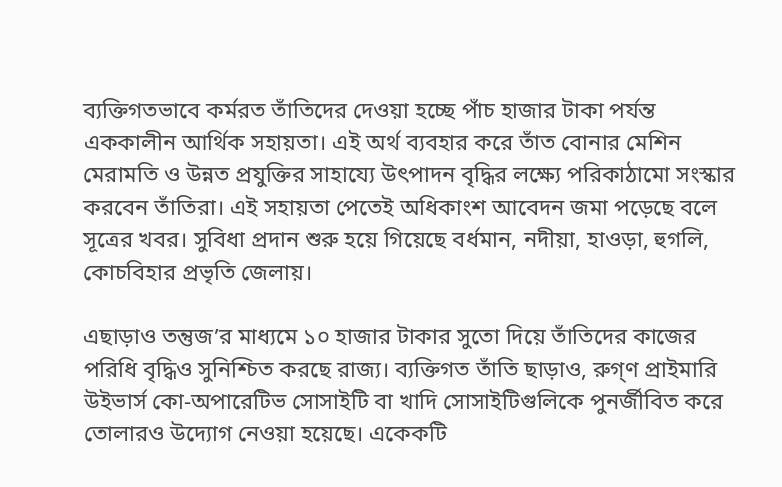ব্যক্তিগতভাবে কর্মরত তাঁতিদের দেওয়া হচ্ছে পাঁচ হাজার টাকা পর্যন্ত এককালীন আর্থিক সহায়তা। এই অর্থ ব্যবহার করে তাঁত বোনার মেশিন মেরামতি ও উন্নত প্রযুক্তির সাহায্যে উৎপাদন বৃদ্ধির লক্ষ্যে পরিকাঠামো সংস্কার করবেন তাঁতিরা। এই সহায়তা পেতেই অধিকাংশ আবেদন জমা পড়েছে বলে সূত্রের খবর। সুবিধা প্রদান শুরু হয়ে গিয়েছে বর্ধমান, নদীয়া, হাওড়া, হুগলি, কোচবিহার প্রভৃতি জেলায়।

এছাড়াও তন্তুজ’র মাধ্যমে ১০ হাজার টাকার সুতো দিয়ে তাঁতিদের কাজের পরিধি বৃদ্ধিও সুনিশ্চিত করছে রাজ্য। ব্যক্তিগত তাঁতি ছাড়াও, রুগ্‌ণ প্রাইমারি উইভার্স কো-অপারেটিভ সোসাইটি বা খাদি সোসাইটিগুলিকে পুনর্জীবিত করে তোলারও উদ্যোগ নেওয়া হয়েছে। একেকটি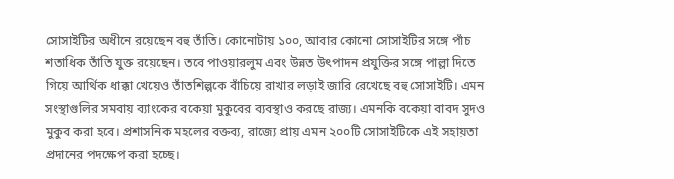সোসাইটির অধীনে রয়েছেন বহু তাঁতি। কোনোটায় ১০০, আবার কোনো সোসাইটির সঙ্গে পাঁচ শতাধিক তাঁতি যুক্ত রয়েছেন। তবে পাওয়ারলুম এবং উন্নত উৎপাদন প্রযুক্তির সঙ্গে পাল্লা দিতে গিয়ে আর্থিক ধাক্কা খেয়েও তাঁতশিল্পকে বাঁচিয়ে রাখার লড়াই জারি রেখেছে বহু সোসাইটি। এমন সংস্থাগুলির সমবায় ব্যাংকের বকেয়া মুকুবের ব্যবস্থাও করছে রাজ্য। এমনকি বকেয়া বাবদ সুদও মুকুব করা হবে। প্রশাসনিক মহলের বক্তব্য, রাজ্যে প্রায় এমন ২০০টি সোসাইটিকে এই সহায়তা প্রদানের পদক্ষেপ করা হচ্ছে।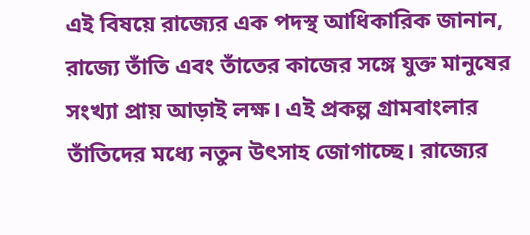এই বিষয়ে রাজ্যের এক পদস্থ আধিকারিক জানান, রাজ্যে তাঁতি এবং তাঁতের কাজের সঙ্গে যুক্ত মানুষের সংখ্যা প্রায় আড়াই লক্ষ। এই প্রকল্প গ্রামবাংলার তাঁতিদের মধ্যে নতুন উৎসাহ জোগাচ্ছে। রাজ্যের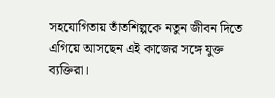সহযোগিতায় তাঁতশিল্পকে নতুন জীবন দিতে এগিয়ে আসছেন এই কাজের সঙ্গে যুক্ত ব্যক্তিরা।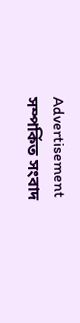Advertisement
সম্পর্কিত সংবাদ